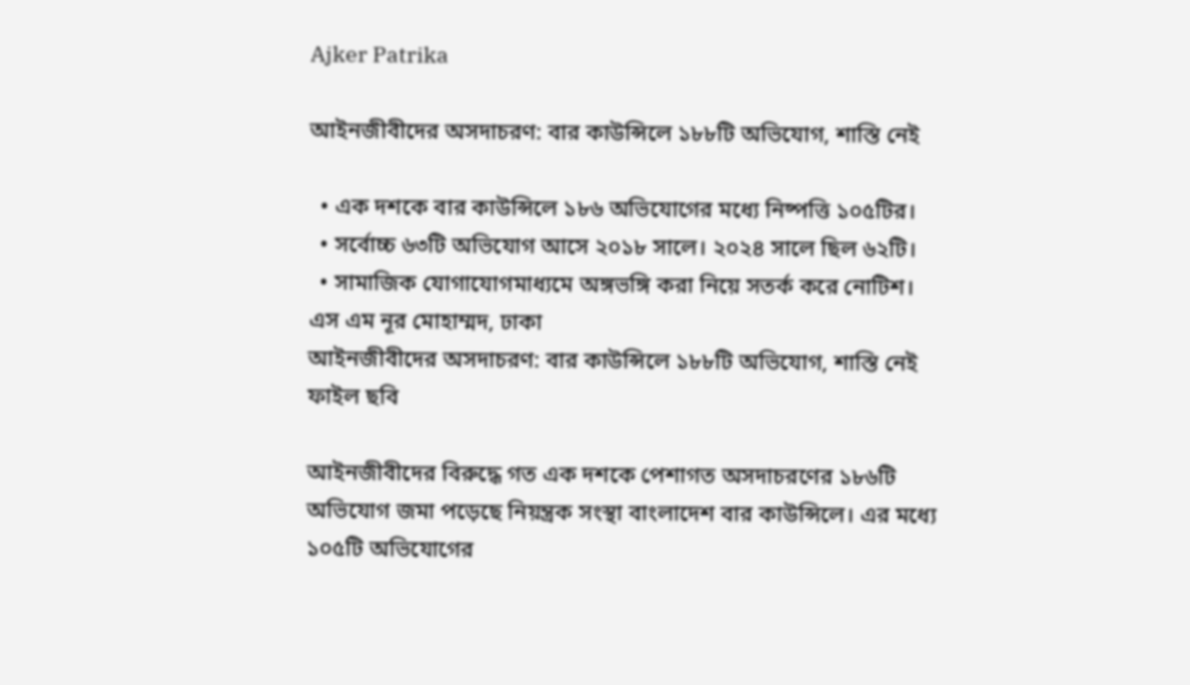Ajker Patrika

আইনজীবীদের অসদাচরণ: বার কাউন্সিলে ১৮৮টি অভিযোগ, শাস্তি নেই

  • এক দশকে বার কাউন্সিলে ১৮৬ অভিযোগের মধ্যে নিষ্পত্তি ১০৫টির।
  • সর্বোচ্চ ৬৩টি অভিযোগ আসে ২০১৮ সালে। ২০২৪ সালে ছিল ৬২টি।
  • সামাজিক যোগাযোগমাধ্যমে অঙ্গভঙ্গি করা নিয়ে সতর্ক করে নোটিশ।
এস এম নূর মোহাম্মদ, ঢাকা
আইনজীবীদের অসদাচরণ: বার কাউন্সিলে ১৮৮টি অভিযোগ, শাস্তি নেই
ফাইল ছবি

আইনজীবীদের বিরুদ্ধে গত এক দশকে পেশাগত অসদাচরণের ১৮৬টি অভিযোগ জমা পড়েছে নিয়ন্ত্রক সংস্থা বাংলাদেশ বার কাউন্সিলে। এর মধ্যে ১০৫টি অভিযোগের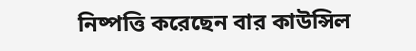নিষ্পত্তি করেছেন বার কাউন্সিল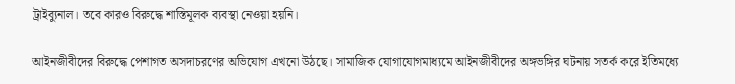ট্রাইব্যুনাল। তবে কারও বিরুদ্ধে শাস্তিমূলক ব্যবস্থা নেওয়া হয়নি।

আইনজীবীদের বিরুদ্ধে পেশাগত অসদাচরণের অভিযোগ এখনো উঠছে। সামাজিক যোগাযোগমাধ্যমে আইনজীবীদের অঙ্গভঙ্গির ঘটনায় সতর্ক করে ইতিমধ্যে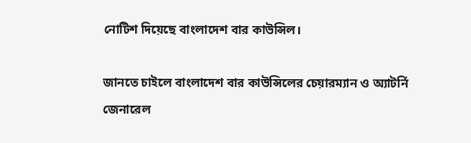নোটিশ দিয়েছে বাংলাদেশ বার কাউন্সিল।

জানতে চাইলে বাংলাদেশ বার কাউন্সিলের চেয়ারম্যান ও অ্যাটর্নি জেনারেল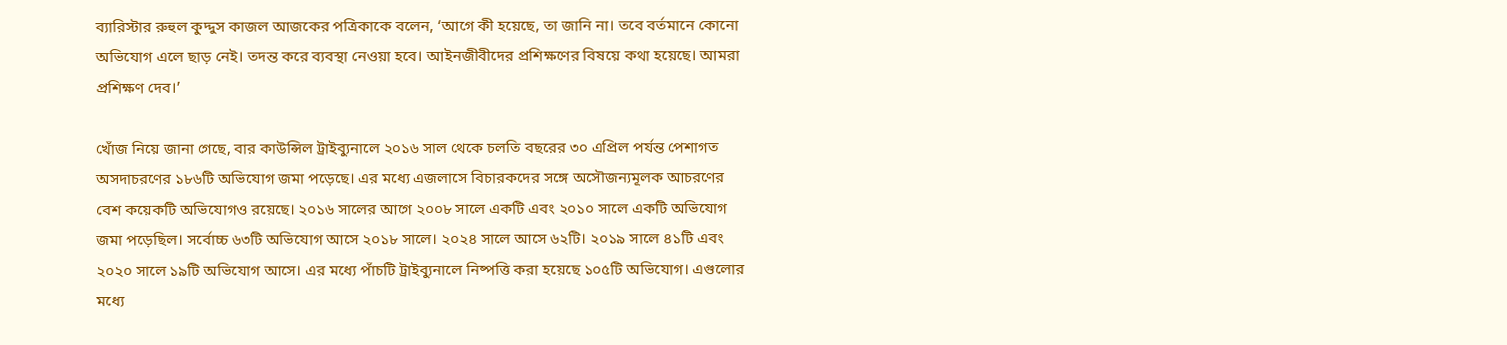ব্যারিস্টার রুহুল কুদ্দুস কাজল আজকের পত্রিকাকে বলেন, ‘আগে কী হয়েছে, তা জানি না। তবে বর্তমানে কোনো অভিযোগ এলে ছাড় নেই। তদন্ত করে ব্যবস্থা নেওয়া হবে। আইনজীবীদের প্রশিক্ষণের বিষয়ে কথা হয়েছে। আমরা প্রশিক্ষণ দেব।’

খোঁজ নিয়ে জানা গেছে, বার কাউন্সিল ট্রাইব্যুনালে ২০১৬ সাল থেকে চলতি বছরের ৩০ এপ্রিল পর্যন্ত পেশাগত অসদাচরণের ১৮৬টি অভিযোগ জমা পড়েছে। এর মধ্যে এজলাসে বিচারকদের সঙ্গে অসৌজন্যমূলক আচরণের বেশ কয়েকটি অভিযোগও রয়েছে। ২০১৬ সালের আগে ২০০৮ সালে একটি এবং ২০১০ সালে একটি অভিযোগ জমা পড়েছিল। সর্বোচ্চ ৬৩টি অভিযোগ আসে ২০১৮ সালে। ২০২৪ সালে আসে ৬২টি। ২০১৯ সালে ৪১টি এবং ২০২০ সালে ১৯টি অভিযোগ আসে। এর মধ্যে পাঁচটি ট্রাইব্যুনালে নিষ্পত্তি করা হয়েছে ১০৫টি অভিযোগ। এগুলোর মধ্যে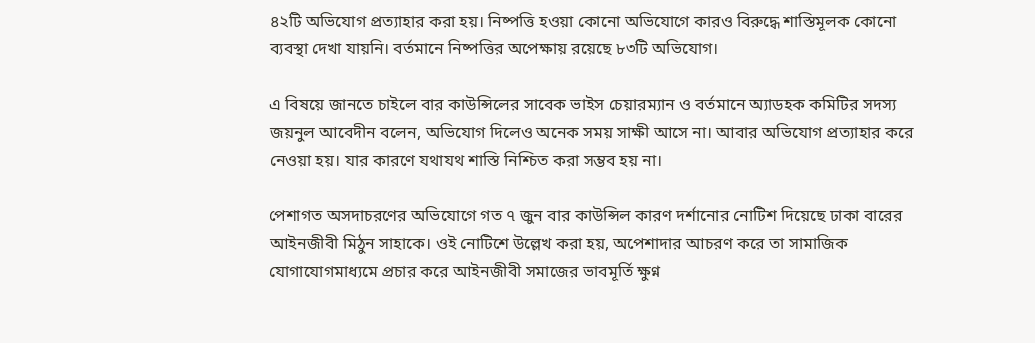৪২টি অভিযোগ প্রত্যাহার করা হয়। নিষ্পত্তি হওয়া কোনো অভিযোগে কারও বিরুদ্ধে শাস্তিমূলক কোনো ব্যবস্থা দেখা যায়নি। বর্তমানে নিষ্পত্তির অপেক্ষায় রয়েছে ৮৩টি অভিযোগ।

এ বিষয়ে জানতে চাইলে বার কাউন্সিলের সাবেক ভাইস চেয়ারম্যান ও বর্তমানে অ্যাডহক কমিটির সদস্য জয়নুল আবেদীন বলেন, অভিযোগ দিলেও অনেক সময় সাক্ষী আসে না। আবার অভিযোগ প্রত্যাহার করে নেওয়া হয়। যার কারণে যথাযথ শাস্তি নিশ্চিত করা সম্ভব হয় না।

পেশাগত অসদাচরণের অভিযোগে গত ৭ জুন বার কাউন্সিল কারণ দর্শানোর নোটিশ দিয়েছে ঢাকা বারের আইনজীবী মিঠুন সাহাকে। ওই নোটিশে উল্লেখ করা হয়, অপেশাদার আচরণ করে তা সামাজিক যোগাযোগমাধ্যমে প্রচার করে আইনজীবী সমাজের ভাবমূর্তি ক্ষুণ্ন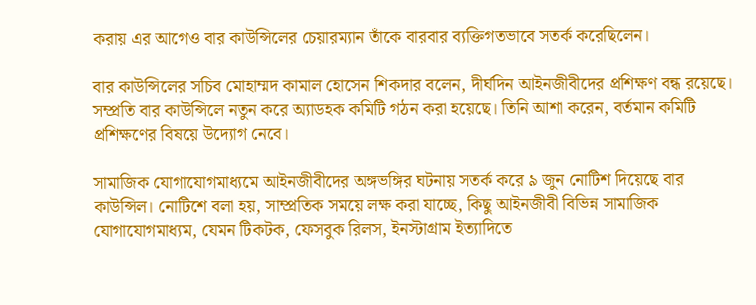করায় এর আগেও বার কাউন্সিলের চেয়ারম্যান তাঁকে বারবার ব্যক্তিগতভাবে সতর্ক করেছিলেন।

বার কাউন্সিলের সচিব মোহাম্মদ কামাল হোসেন শিকদার বলেন, দীর্ঘদিন আইনজীবীদের প্রশিক্ষণ বন্ধ রয়েছে। সম্প্রতি বার কাউন্সিলে নতুন করে অ্যাডহক কমিটি গঠন করা হয়েছে। তিনি আশা করেন, বর্তমান কমিটি প্রশিক্ষণের বিষয়ে উদ্যোগ নেবে।

সামাজিক যোগাযোগমাধ্যমে আইনজীবীদের অঙ্গভঙ্গির ঘটনায় সতর্ক করে ৯ জুন নোটিশ দিয়েছে বার কাউন্সিল। নোটিশে বলা হয়, সাম্প্রতিক সময়ে লক্ষ করা যাচ্ছে, কিছু আইনজীবী বিভিন্ন সামাজিক যোগাযোগমাধ্যম, যেমন টিকটক, ফেসবুক রিলস, ইনস্টাগ্রাম ইত্যাদিতে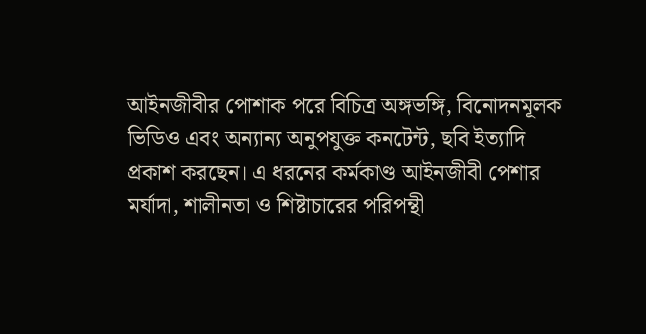আইনজীবীর পোশাক পরে বিচিত্র অঙ্গভঙ্গি, বিনোদনমূলক ভিডিও এবং অন্যান্য অনুপযুক্ত কনটেন্ট, ছবি ইত্যাদি প্রকাশ করছেন। এ ধরনের কর্মকাণ্ড আইনজীবী পেশার মর্যাদা, শালীনতা ও শিষ্টাচারের পরিপন্থী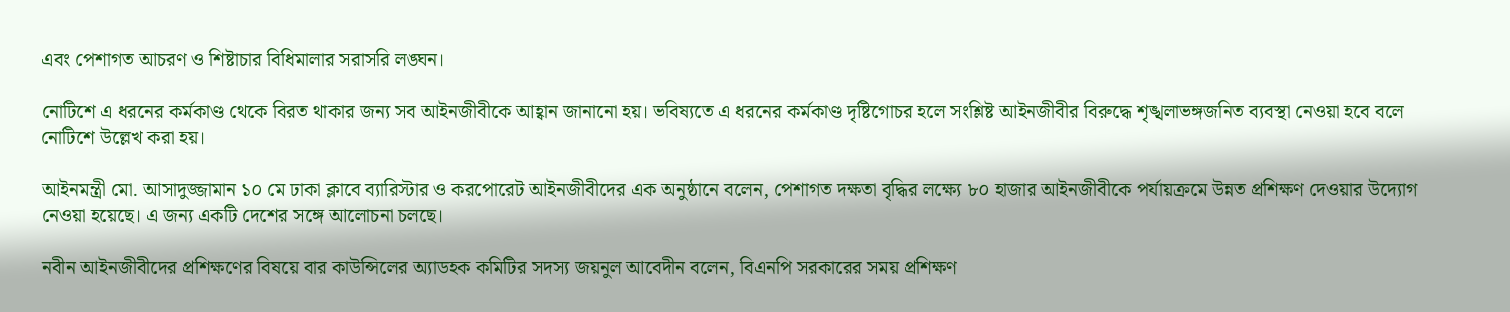এবং পেশাগত আচরণ ও শিষ্টাচার বিধিমালার সরাসরি লঙ্ঘন।

নোটিশে এ ধরনের কর্মকাণ্ড থেকে বিরত থাকার জন্য সব আইনজীবীকে আহ্বান জানানো হয়। ভবিষ্যতে এ ধরনের কর্মকাণ্ড দৃষ্টিগোচর হলে সংশ্লিষ্ট আইনজীবীর বিরুদ্ধে শৃঙ্খলাভঙ্গজনিত ব্যবস্থা নেওয়া হবে বলে নোটিশে উল্লেখ করা হয়।

আইনমন্ত্রী মো. আসাদুজ্জামান ১০ মে ঢাকা ক্লাবে ব্যারিস্টার ও করপোরেট আইনজীবীদের এক অনুষ্ঠানে বলেন, পেশাগত দক্ষতা বৃদ্ধির লক্ষ্যে ৮০ হাজার আইনজীবীকে পর্যায়ক্রমে উন্নত প্রশিক্ষণ দেওয়ার উদ্যোগ নেওয়া হয়েছে। এ জন্য একটি দেশের সঙ্গে আলোচনা চলছে।

নবীন আইনজীবীদের প্রশিক্ষণের বিষয়ে বার কাউন্সিলের অ্যাডহক কমিটির সদস্য জয়নুল আবেদীন বলেন, বিএনপি সরকারের সময় প্রশিক্ষণ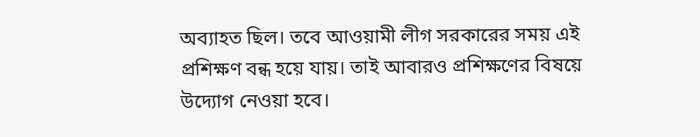অব্যাহত ছিল। তবে আওয়ামী লীগ সরকারের সময় এই প্রশিক্ষণ বন্ধ হয়ে যায়। তাই আবারও প্রশিক্ষণের বিষয়ে উদ্যোগ নেওয়া হবে।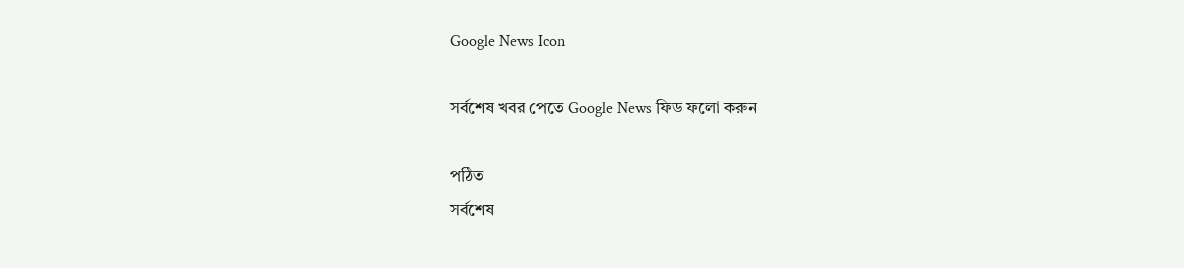Google News Icon

সর্বশেষ খবর পেতে Google News ফিড ফলো করুন

পঠিত
সর্বশেষ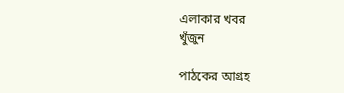এলাকার খবর
খুঁজুন

পাঠকের আগ্রহ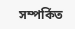সম্পর্কিত